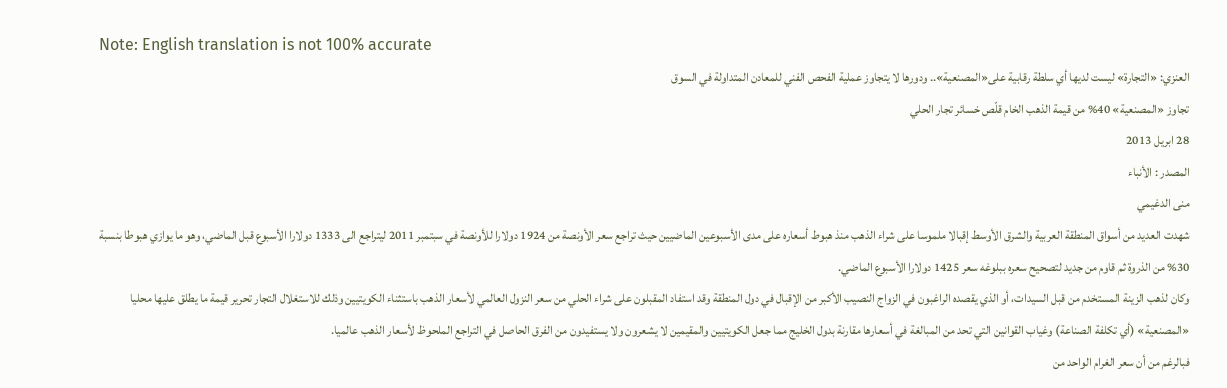Note: English translation is not 100% accurate
العنزي: «التجارة» ليست لديها أي سلطة رقابية على«المصنعية».. ودورها لا يتجاوز عملية الفحص الفني للمعادن المتداولة في السوق
تجاوز «المصنعية» 40% من قيمة الذهب الخام قلّص خسائر تجار الحلي
28 ابريل 2013
المصدر : الأنباء
منى الدغيمي
شهدت العديد من أسواق المنطقة العربية والشرق الأوسط إقبالا ملموسا على شراء الذهب منذ هبوط أسعاره على مدى الأسبوعين الماضيين حيث تراجع سعر الأونصة من 1924 دولارا للأونصة في سبتمبر 2011 ليتراجع الى 1333 دولارا الأسبوع قبل الماضي، وهو ما يوازي هبوطا بنسبة 30% من الذروة ثم قاوم من جديد لتصحيح سعره ببلوغه سعر 1425 دولارا الأسبوع الماضي.
وكان لذهب الزينة المستخدم من قبل السيدات، أو الذي يقصده الراغبون في الزواج النصيب الأكبر من الإقبال في دول المنطقة وقد استفاد المقبلون على شراء الحلي من سعر النزول العالمي لأسعار الذهب باستثناء الكويتيين وذلك للاستغلال التجار تحرير قيمة ما يطلق عليها محليا «المصنعية» (أي تكلفة الصناعة) وغياب القوانين التي تحد من المبالغة في أسعارها مقارنة بدول الخليج مما جعل الكويتيين والمقيمين لا يشعرون ولا يستفيدون من الفرق الحاصل في التراجع الملحوظ لأسعار الذهب عالميا.
فبالرغم من أن سعر الغرام الواحد من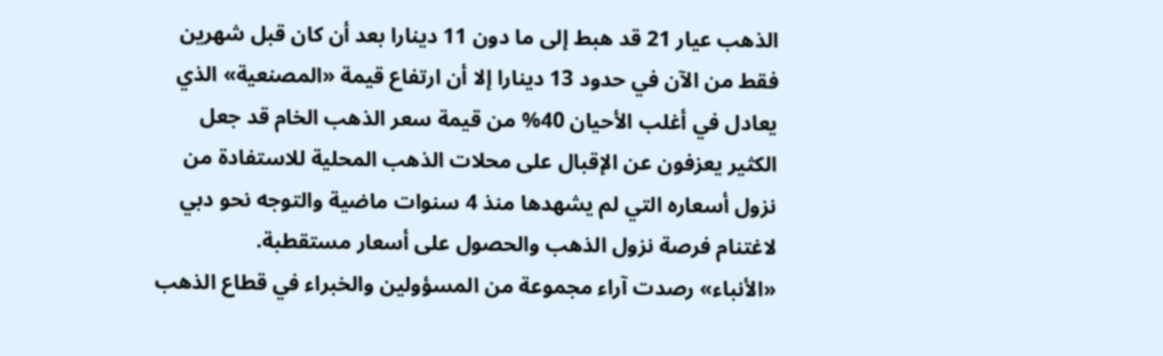الذهب عيار 21 قد هبط إلى ما دون 11 دينارا بعد أن كان قبل شهرين فقط من الآن في حدود 13 دينارا إلا أن ارتفاع قيمة «المصنعية» الذي يعادل في أغلب الأحيان 40% من قيمة سعر الذهب الخام قد جعل الكثير يعزفون عن الإقبال على محلات الذهب المحلية للاستفادة من نزول أسعاره التي لم يشهدها منذ 4 سنوات ماضية والتوجه نحو دبي لاغتنام فرصة نزول الذهب والحصول على أسعار مستقطبة.
«الأنباء» رصدت آراء مجموعة من المسؤولين والخبراء في قطاع الذهب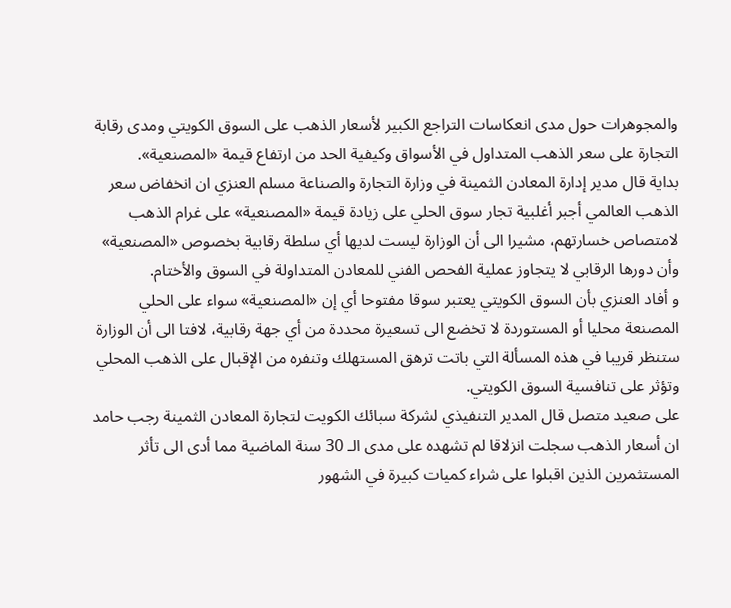والمجوهرات حول مدى انعكاسات التراجع الكبير لأسعار الذهب على السوق الكويتي ومدى رقابة التجارة على سعر الذهب المتداول في الأسواق وكيفية الحد من ارتفاع قيمة «المصنعية».
بداية قال مدير إدارة المعادن الثمينة في وزارة التجارة والصناعة مسلم العنزي ان انخفاض سعر الذهب العالمي أجبر أغلبية تجار سوق الحلي على زيادة قيمة «المصنعية» على غرام الذهب لامتصاص خسارتهم، مشيرا الى أن الوزارة ليست لديها أي سلطة رقابية بخصوص «المصنعية» وأن دورها الرقابي لا يتجاوز عملية الفحص الفني للمعادن المتداولة في السوق والأختام.
و أفاد العنزي بأن السوق الكويتي يعتبر سوقا مفتوحا أي إن «المصنعية» سواء على الحلي المصنعة محليا أو المستوردة لا تخضع الى تسعيرة محددة من أي جهة رقابية، لافتا الى أن الوزارة ستنظر قريبا في هذه المسألة التي باتت ترهق المستهلك وتنفره من الإقبال على الذهب المحلي وتؤثر على تنافسية السوق الكويتي.
على صعيد متصل قال المدير التنفيذي لشركة سبائك الكويت لتجارة المعادن الثمينة رجب حامد ان أسعار الذهب سجلت انزلاقا لم تشهده على مدى الـ 30 سنة الماضية مما أدى الى تأثر المستثمرين الذين اقبلوا على شراء كميات كبيرة في الشهور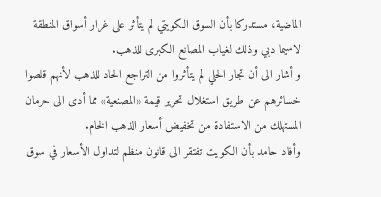الماضية، مستدركا بأن السوق الكويتي لم يتأثر على غرار أسواق المنطقة لاسيما دبي وذلك لغياب المصانع الكبرى للذهب.
و أشار الى أن تجار الحلي لم يتأثروا من التراجع الحاد للذهب لأنهم قلصوا خسائرهم عن طريق استغلال تحرير قيمة «المصنعية» مما أدى الى حرمان المستهلك من الاستفادة من تخفيض أسعار الذهب الخام.
وأفاد حامد بأن الكويت تفتقر الى قانون منظم لتداول الأسعار في سوق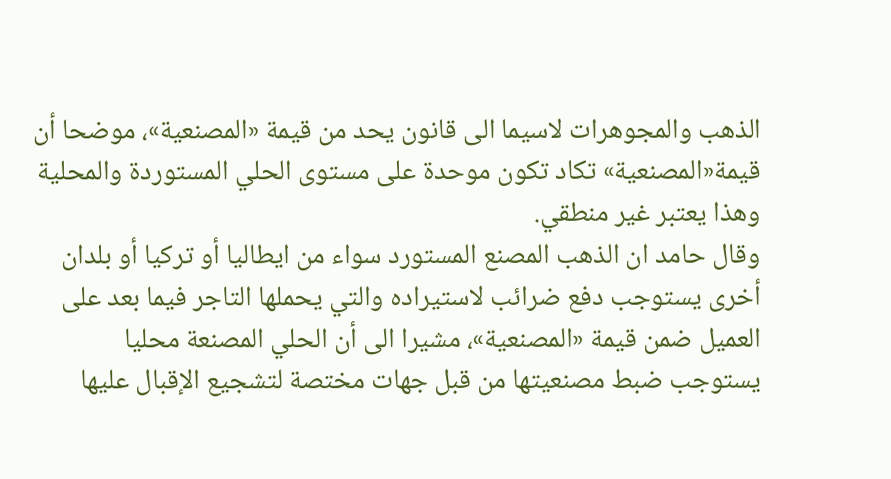الذهب والمجوهرات لاسيما الى قانون يحد من قيمة «المصنعية»، موضحا أن قيمة«المصنعية» تكاد تكون موحدة على مستوى الحلي المستوردة والمحلية وهذا يعتبر غير منطقي.
وقال حامد ان الذهب المصنع المستورد سواء من ايطاليا أو تركيا أو بلدان أخرى يستوجب دفع ضرائب لاستيراده والتي يحملها التاجر فيما بعد على العميل ضمن قيمة «المصنعية»، مشيرا الى أن الحلي المصنعة محليا يستوجب ضبط مصنعيتها من قبل جهات مختصة لتشجيع الإقبال عليها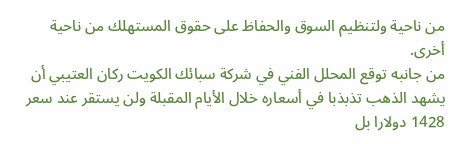من ناحية ولتنظيم السوق والحفاظ على حقوق المستهلك من ناحية أخرى.
من جانبه توقع المحلل الفني في شركة سبائك الكويت ركان العتيبي أن يشهد الذهب تذبذبا في أسعاره خلال الأيام المقبلة ولن يستقر عند سعر 1428 دولارا بل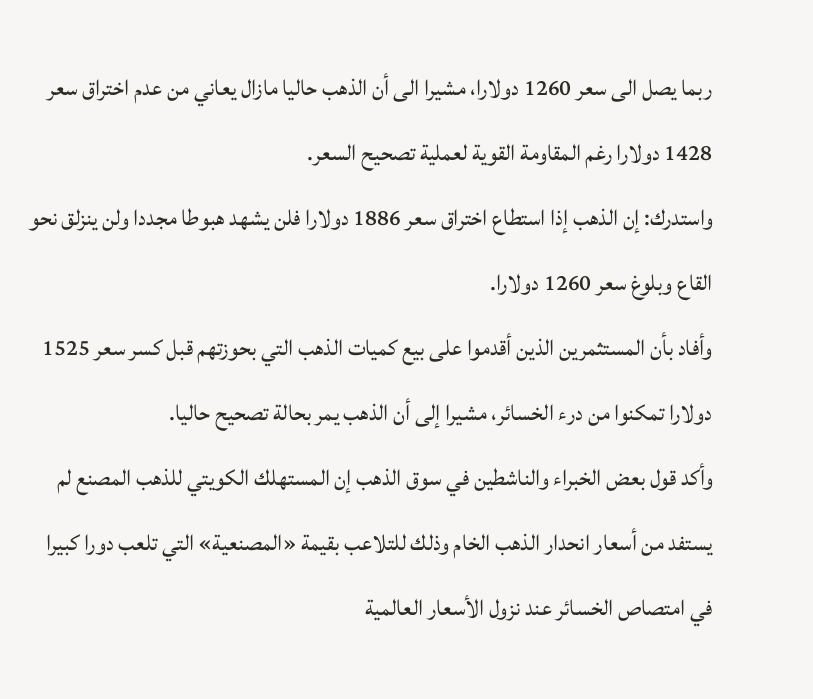ربما يصل الى سعر 1260 دولارا، مشيرا الى أن الذهب حاليا مازال يعاني من عدم اختراق سعر 1428 دولارا رغم المقاومة القوية لعملية تصحيح السعر.
واستدرك: إن الذهب إذا استطاع اختراق سعر 1886 دولارا فلن يشهد هبوطا مجددا ولن ينزلق نحو القاع وبلوغ سعر 1260 دولارا.
وأفاد بأن المستثمرين الذين أقدموا على بيع كميات الذهب التي بحوزتهم قبل كسر سعر 1525 دولارا تمكنوا من درء الخسائر، مشيرا إلى أن الذهب يمر بحالة تصحيح حاليا.
وأكد قول بعض الخبراء والناشطين في سوق الذهب إن المستهلك الكويتي للذهب المصنع لم يستفد من أسعار انحدار الذهب الخام وذلك للتلاعب بقيمة «المصنعية» التي تلعب دورا كبيرا في امتصاص الخسائر عند نزول الأسعار العالمية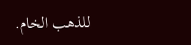للذهب الخام.